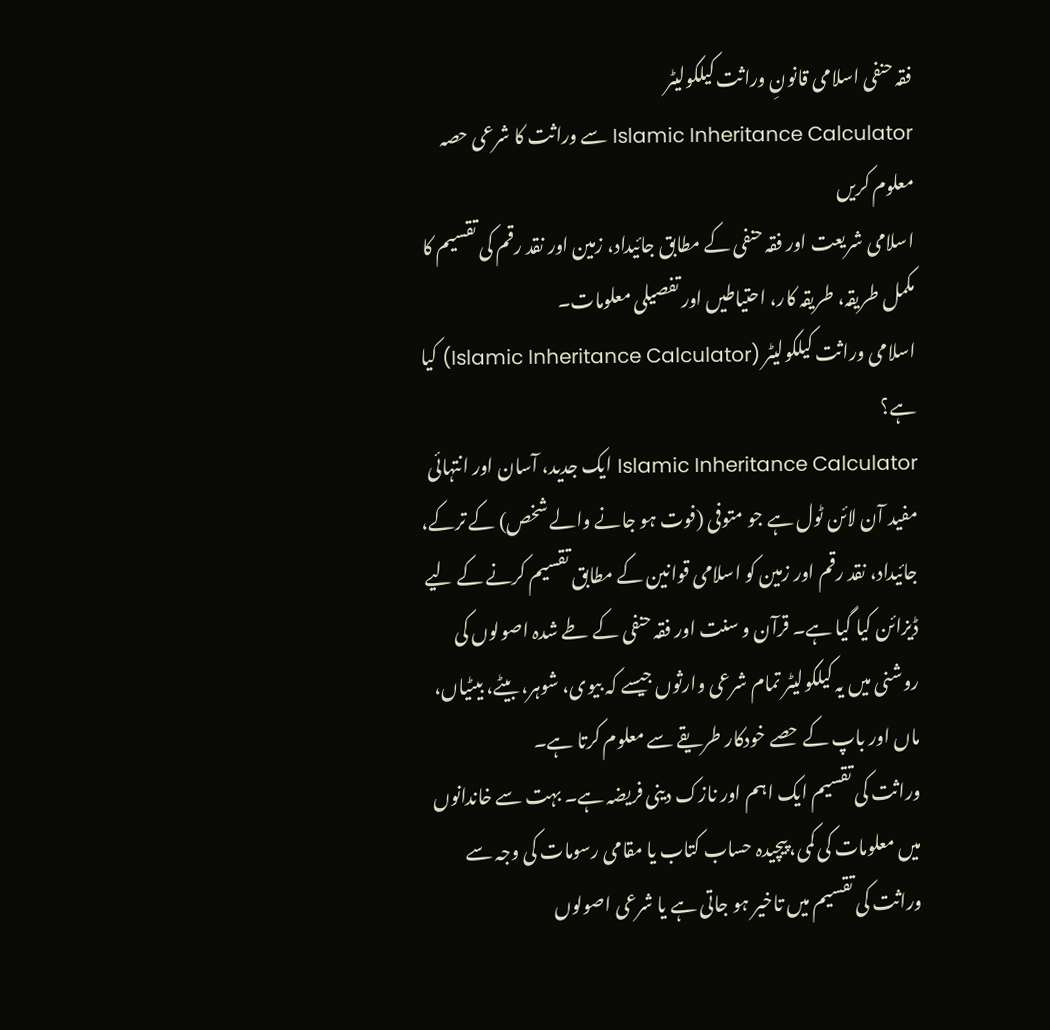فقہ حنفی اسلامی قانونِ وراثت کیلکولیٹر
Islamic Inheritance Calculator سے وراثت کا شرعی حصہ معلوم کریں
اسلامی شریعت اور فقہ حنفی کے مطابق جائیداد، زمین اور نقد رقم کی تقسیم کا مکمل طریقہ، طریقہ کار، احتیاطیں اور تفصیلی معلومات۔
اسلامی وراثت کیلکولیٹر (Islamic Inheritance Calculator) کیا ہے؟
Islamic Inheritance Calculator ایک جدید، آسان اور انتہائی مفید آن لائن ٹول ہے جو متوفی (فوت ہو جانے والے شخص) کے ترکے، جائیداد، نقد رقم اور زمین کو اسلامی قوانین کے مطابق تقسیم کرنے کے لیے ڈیزائن کیا گیا ہے۔ قرآن و سنت اور فقہ حنفی کے طے شدہ اصولوں کی روشنی میں یہ کیلکولیٹر تمام شرعی وارثوں جیسے کہ بیوی، شوہر، بیٹے، بیٹیاں، ماں اور باپ کے حصے خودکار طریقے سے معلوم کرتا ہے۔
وراثت کی تقسیم ایک اہم اور نازک دینی فریضہ ہے۔ بہت سے خاندانوں میں معلومات کی کمی، پیچیدہ حساب کتاب یا مقامی رسومات کی وجہ سے وراثت کی تقسیم میں تاخیر ہو جاتی ہے یا شرعی اصولوں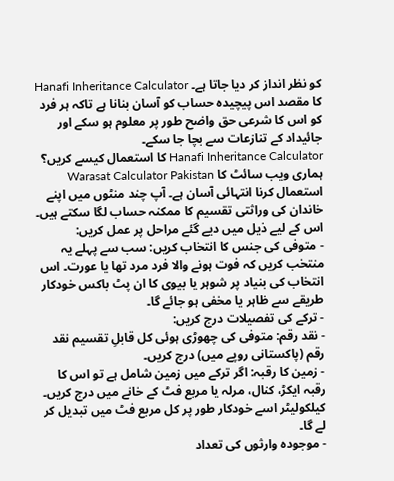کو نظر انداز کر دیا جاتا ہے۔ Hanafi Inheritance Calculator کا مقصد اس پیچیدہ حساب کو آسان بنانا ہے تاکہ ہر فرد کو اس کا شرعی حق واضح طور پر معلوم ہو سکے اور جائیداد کے تنازعات سے بچا جا سکے۔
Hanafi Inheritance Calculator کا استعمال کیسے کریں؟
ہماری ویب سائٹ کا Warasat Calculator Pakistan استعمال کرنا انتہائی آسان ہے۔ آپ چند منٹوں میں اپنے خاندان کی وراثتی تقسیم کا ممکنہ حساب لگا سکتے ہیں۔ اس کے لیے ذیل میں دیے گئے مراحل پر عمل کریں:
- متوفی کی جنس کا انتخاب کریں: سب سے پہلے یہ منتخب کریں کہ فوت ہونے والا فرد مرد تھا یا عورت۔ اس انتخاب کی بنیاد پر شوہر یا بیوی کا ان پٹ باکس خودکار طریقے سے ظاہر یا مخفی ہو جائے گا۔
- ترکے کی تفصیلات درج کریں:
- نقد رقم: متوفی کی چھوڑی ہوئی کل قابلِ تقسیم نقد رقم (پاکستانی روپے میں) درج کریں۔
- زمین کا رقبہ: اگر ترکے میں زمین شامل ہے تو اس کا رقبہ ایکڑ، کنال، مرلہ یا مربع فٹ کے خانے میں درج کریں۔ کیلکولیٹر اسے خودکار طور پر کل مربع فٹ میں تبدیل کر لے گا۔
- موجودہ وارثوں کی تعداد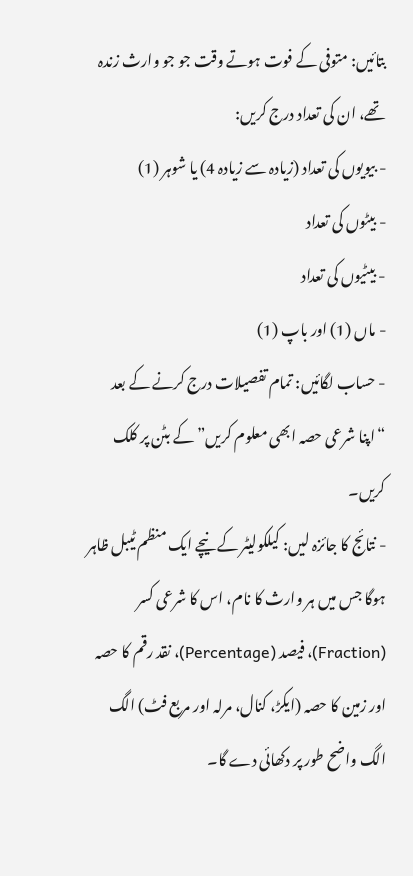بتائیں: متوفی کے فوت ہوتے وقت جو جو وارث زندہ تھے، ان کی تعداد درج کریں:
- بیویوں کی تعداد (زیادہ سے زیادہ 4) یا شوہر (1)
- بیٹوں کی تعداد
- بیٹیوں کی تعداد
- ماں (1) اور باپ (1)
- حساب لگائیں: تمام تفصیلات درج کرنے کے بعد “اپنا شرعی حصہ ابھی معلوم کریں” کے بٹن پر کلک کریں۔
- نتائج کا جائزہ لیں: کیلکولیٹر کے نیچے ایک منظم ٹیبل ظاہر ہوگا جس میں ہر وارث کا نام، اس کا شرعی کسر (Fraction)، فیصد (Percentage)، نقد رقم کا حصہ اور زمین کا حصہ (ایکڑ، کنال، مرلہ اور مربع فٹ) الگ الگ واضح طور پر دکھائی دے گا۔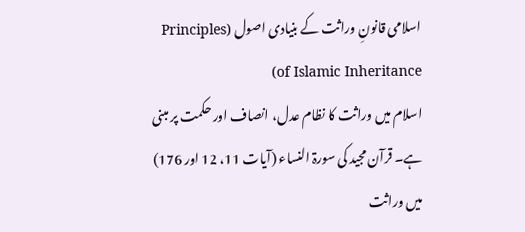اسلامی قانونِ وراثت کے بنیادی اصول (Principles of Islamic Inheritance)
اسلام میں وراثت کا نظام عدل، انصاف اور حکمت پر مبنی ہے۔ قرآن مجید کی سورۃ النساء (آیات 11، 12 اور 176) میں وراثت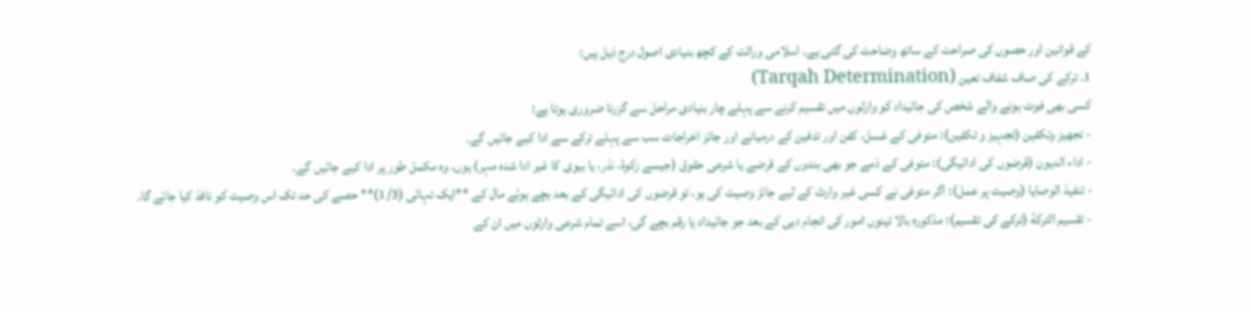کے قوانین اور حصوں کی صراحت کے ساتھ وضاحت کی گئی ہے۔ اسلامی وراثت کے کچھ بنیادی اصول درج ذیل ہیں:
1. ترکے کی صاف شفاف تعین (Tarqah Determination)
کسی بھی فوت ہونے والے شخص کی جائیداد کو وارثوں میں تقسیم کرنے سے پہلے چار بنیادی مراحل سے گزرنا ضروری ہوتا ہے:
- تجهيز وتكفين (تجہیز و تکفین): متوفی کے غسل، کفن اور تدفین کے درمیانے اور جائز اخراجات سب سے پہلے ترکے سے ادا کیے جائیں گے۔
- اداء الديون (قرضوں کی ادائیگی): متوفی کے ذمے جو بھی بندوں کے قرضے یا شرعی حقوق (جیسے زکوۃ، نذر، یا بیوی کا غیر ادا شدہ مہر) ہوں، وہ مکمل طور پر ادا کیے جائیں گے۔
- تنفيذ الوصايا (وصیت پر عمل): اگر متوفی نے کسی غیر وارث کے لیے جائز وصیت کی ہو، تو قرضوں کی ادائیگی کے بعد بچے ہوئے مال کے **ایک تہائی (1/3)** حصے کی حد تک اس وصیت کو نافذ کیا جائے گا۔
- تقسيم الترکة (ترکے کی تقسیم): مذکورہ بالا تینوں امور کی انجام دہی کے بعد جو جائیداد یا رقم بچے گی، اسے تمام شرعی وارثوں میں ان کے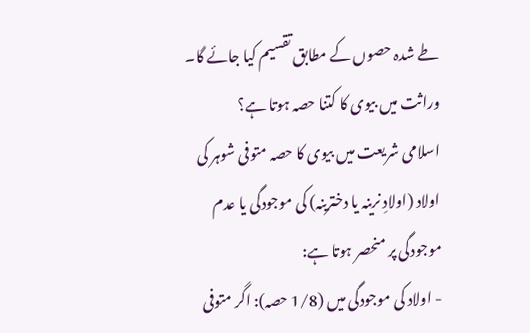طے شدہ حصوں کے مطابق تقسیم کیا جائے گا۔
وراثت میں بیوی کا کتنا حصہ ہوتا ہے؟
اسلامی شریعت میں بیوی کا حصہ متوفی شوہر کی اولاد (اولادِ نرینہ یا دخترینہ) کی موجودگی یا عدم موجودگی پر منحصر ہوتا ہے:
- اولاد کی موجودگی میں (1/8 حصہ): اگر متوفی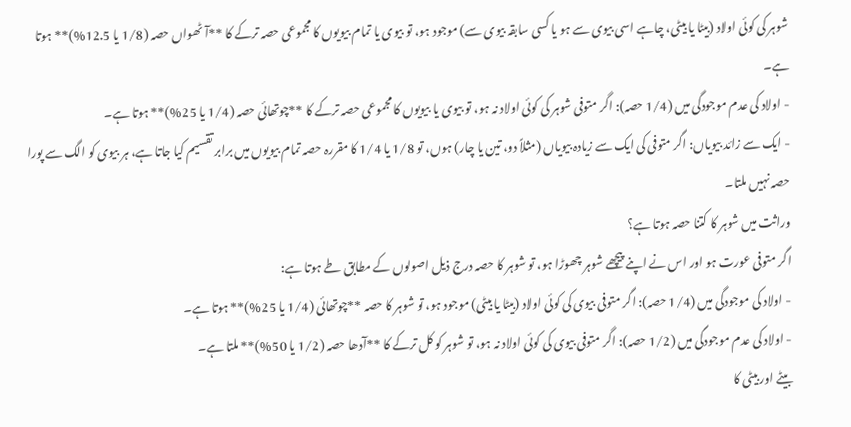شوہر کی کوئی اولاد (بیٹا یا بیٹی، چاہے اسی بیوی سے ہو یا کسی سابقہ بیوی سے) موجود ہو، تو بیوی یا تمام بیویوں کا مجموعی حصہ ترکے کا **آٹھواں حصہ (1/8 یا 12.5%)** ہوتا ہے۔
- اولاد کی عدم موجودگی میں (1/4 حصہ): اگر متوفی شوہر کی کوئی اولاد نہ ہو، تو بیوی یا بیویوں کا مجموعی حصہ ترکے کا **چوتھائی حصہ (1/4 یا 25%)** ہوتا ہے۔
- ایک سے زائد بیویاں: اگر متوفی کی ایک سے زیادہ بیویاں (مثلاً دو، تین یا چار) ہوں، تو 1/8 یا 1/4 کا مقررہ حصہ تمام بیویوں میں برابر تقسیم کیا جاتا ہے، ہر بیوی کو الگ سے پورا حصہ نہیں ملتا۔
وراثت میں شوہر کا کتنا حصہ ہوتا ہے؟
اگر متوفی عورت ہو اور اس نے اپنے پیچھے شوہر چھوڑا ہو، تو شوہر کا حصہ درج ذیل اصولوں کے مطابق طے ہوتا ہے:
- اولاد کی موجودگی میں (1/4 حصہ): اگر متوفی بیوی کی کوئی اولاد (بیٹا یا بیٹی) موجود ہو، تو شوہر کا حصہ **چوتھائی (1/4 یا 25%)** ہوتا ہے۔
- اولاد کی عدم موجودگی میں (1/2 حصہ): اگر متوفی بیوی کی کوئی اولاد نہ ہو، تو شوہر کو کل ترکے کا **آدھا حصہ (1/2 یا 50%)** ملتا ہے۔
بیٹے اور بیٹی کا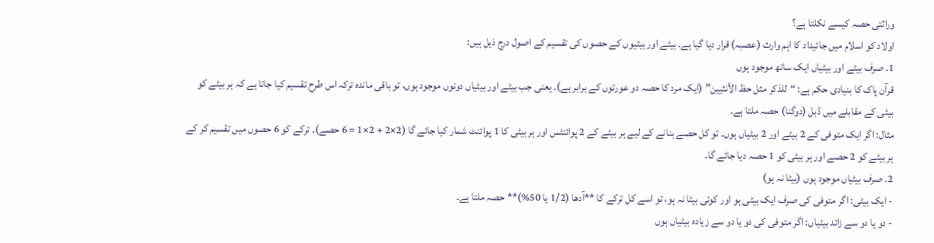وراثتی حصہ کیسے نکلتا ہے؟
اولاد کو اسلام میں جائیداد کا اہم وارث (عصبہ) قرار دیا گیا ہے۔ بیٹے اور بیٹیوں کے حصوں کی تقسیم کے اصول درج ذیل ہیں:
1. صرف بیٹے اور بیٹیاں ایک ساتھ موجود ہوں
قرآن پاک کا بنیادی حکم ہے: “للذكر مثل حظ الأنثيين” (ایک مرد کا حصہ دو عورتوں کے برابر ہے)۔ یعنی جب بیٹے اور بیٹیاں دونوں موجود ہوں، تو باقی ماندہ ترکہ اس طرح تقسیم کیا جاتا ہے کہ ہر بیٹے کو بیٹی کے مقابلے میں ڈبل (دوگنا) حصہ ملتا ہے۔
مثال: اگر ایک متوفی کے 2 بیٹے اور 2 بیٹیاں ہوں۔ تو کل حصے بنانے کے لیے ہر بیٹے کے 2 پوائنٹس اور ہر بیٹی کا 1 پوائنٹ شمار کیا جائے گا (2×2 + 2×1 = 6 حصے)۔ ترکے کو 6 حصوں میں تقسیم کر کے ہر بیٹے کو 2 حصے اور ہر بیٹی کو 1 حصہ دیا جائے گا۔
2. صرف بیٹیاں موجود ہوں (بیٹا نہ ہو)
- ایک بیٹی: اگر متوفی کی صرف ایک بیٹی ہو اور کوئی بیٹا نہ ہو، تو اسے کل ترکے کا **آدھا (1/2 یا 50%)** حصہ ملتا ہے۔
- دو یا دو سے زائد بیٹیاں: اگر متوفی کی دو یا دو سے زیادہ بیٹیاں ہوں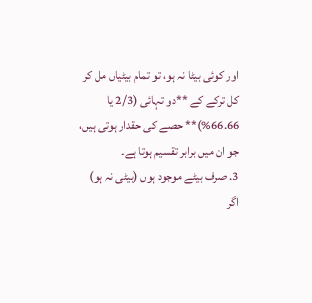اور کوئی بیٹا نہ ہو، تو تمام بیٹیاں مل کر کل ترکے کے **دو تہائی (2/3 یا 66.66%)** حصے کی حقدار ہوتی ہیں، جو ان میں برابر تقسیم ہوتا ہے۔
3. صرف بیٹے موجود ہوں (بیٹی نہ ہو)
اگر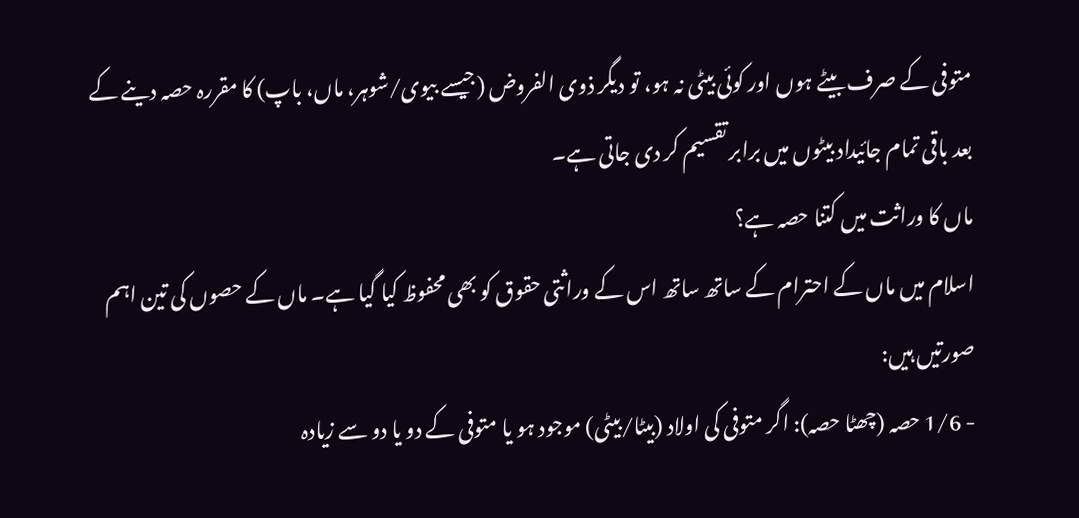متوفی کے صرف بیٹے ہوں اور کوئی بیٹی نہ ہو، تو دیگر ذوی الفروض (جیسے بیوی/شوہر، ماں، باپ) کا مقررہ حصہ دینے کے بعد باقی تمام جائیداد بیٹوں میں برابر تقسیم کر دی جاتی ہے۔
ماں کا وراثت میں کتنا حصہ ہے؟
اسلام میں ماں کے احترام کے ساتھ ساتھ اس کے وراثتی حقوق کو بھی محفوظ کیا گیا ہے۔ ماں کے حصوں کی تین اہم صورتیں ہیں:
- 1/6 حصہ (چھٹا حصہ): اگر متوفی کی اولاد (بیٹا/بیٹی) موجود ہو یا متوفی کے دو یا دو سے زیادہ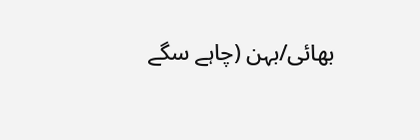بھائی/بہن (چاہے سگے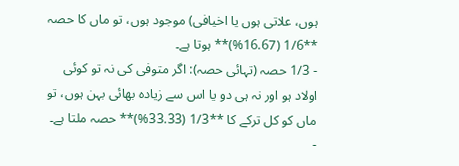ہوں، علاتی ہوں یا اخیافی) موجود ہوں، تو ماں کا حصہ **1/6 (16.67%)** ہوتا ہے۔
- 1/3 حصہ (تہائی حصہ): اگر متوفی کی نہ تو کوئی اولاد ہو اور نہ ہی دو یا اس سے زیادہ بھائی بہن ہوں، تو ماں کو کل ترکے کا **1/3 (33.33%)** حصہ ملتا ہے۔
-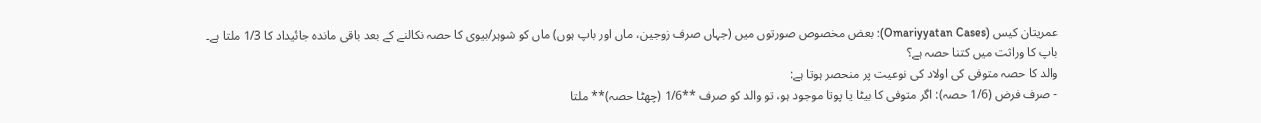عمریتان کیس (Omariyyatan Cases): بعض مخصوص صورتوں میں (جہاں صرف زوجین، ماں اور باپ ہوں) ماں کو شوہر/بیوی کا حصہ نکالنے کے بعد باقی ماندہ جائیداد کا 1/3 ملتا ہے۔
باپ کا وراثت میں کتنا حصہ ہے؟
والد کا حصہ متوفی کی اولاد کی نوعیت پر منحصر ہوتا ہے:
- صرف فرض (1/6 حصہ): اگر متوفی کا بیٹا یا پوتا موجود ہو، تو والد کو صرف **1/6 (چھٹا حصہ)** ملتا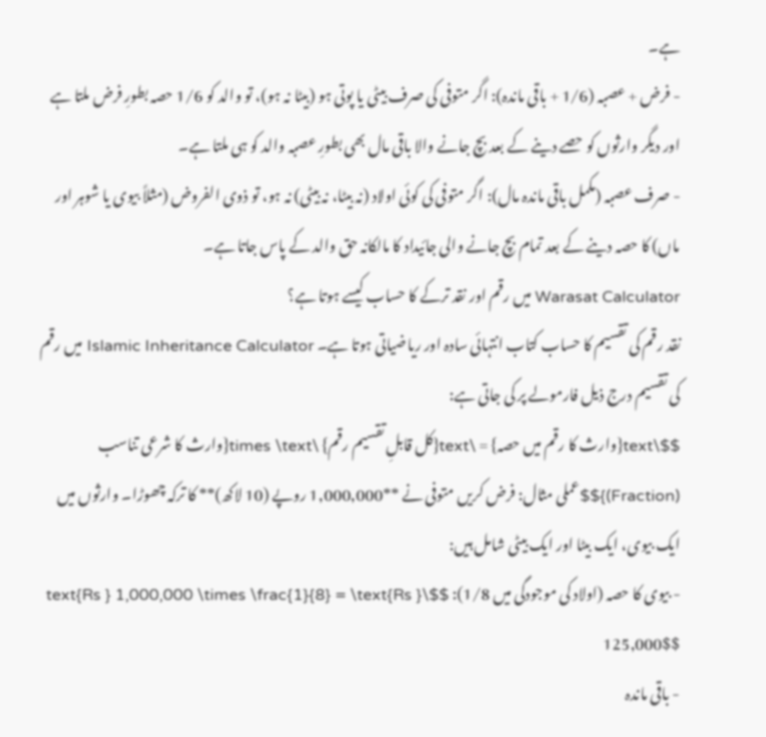ہے۔
- فرض + عصبہ (1/6 + باقی ماندہ): اگر متوفی کی صرف بیٹی یا پوتی ہو (بیٹا نہ ہو)، تو والد کو 1/6 حصہ بطورِ فرض ملتا ہے اور دیگر وارثوں کو حصے دینے کے بعد بچ جانے والا باقی مال بھی بطورِ عصبہ والد کو ہی ملتا ہے۔
- صرف عصبہ (مکمل باقی ماندہ مال): اگر متوفی کی کوئی اولاد (نہ بیٹا، نہ بیٹی) نہ ہو، تو ذوی الفروض (مثلاً بیوی یا شوہر اور ماں) کا حصہ دینے کے بعد تمام بچ جانے والی جائیداد کا مالکانہ حق والد کے پاس جاتا ہے۔
Warasat Calculator میں رقم اور نقد ترکے کا حساب کیسے ہوتا ہے؟
نقد رقم کی تقسیم کا حساب کتاب انتہائی سادہ اور ریاضیاتی ہوتا ہے۔ Islamic Inheritance Calculator میں رقم کی تقسیم درج ذیل فارمولے پر کی جاتی ہے:
$$\text{وارث کا رقم میں حصہ} = \text{کل قابلِ تقسیم رقم} \times \text{وارث کا شرعی تناسب (Fraction)}$$عملی مثال: فرض کریں متوفی نے **1,000,000 روپے (10 لاکھ)** کا ترکہ چھوڑا۔ وارثوں میں ایک بیوی، ایک بیٹا اور ایک بیٹی شامل ہیں:
- بیوی کا حصہ (اولاد کی موجودگی میں 1/8): $$\text{Rs } 1,000,000 \times \frac{1}{8} = \text{Rs } 125,000$$
- باقی ماندہ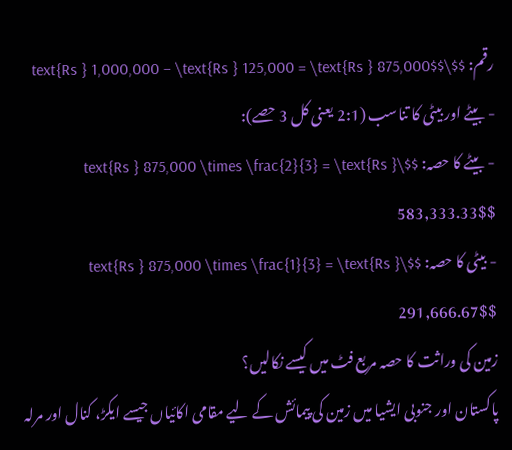رقم: $$\text{Rs } 1,000,000 – \text{Rs } 125,000 = \text{Rs } 875,000$$
- بیٹے اور بیٹی کا تناسب (2:1 یعنی کل 3 حصے):
- بیٹے کا حصہ: $$\text{Rs } 875,000 \times \frac{2}{3} = \text{Rs } 583,333.33$$
- بیٹی کا حصہ: $$\text{Rs } 875,000 \times \frac{1}{3} = \text{Rs } 291,666.67$$
زمین کی وراثت کا حصہ مربع فٹ میں کیسے نکالیں؟
پاکستان اور جنوبی ایشیا میں زمین کی پیمائش کے لیے مقامی اکائیاں جیسے ایکڑ، کنال اور مرلہ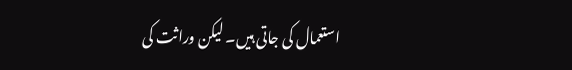استعمال کی جاتی ہیں۔ لیکن وراثت کی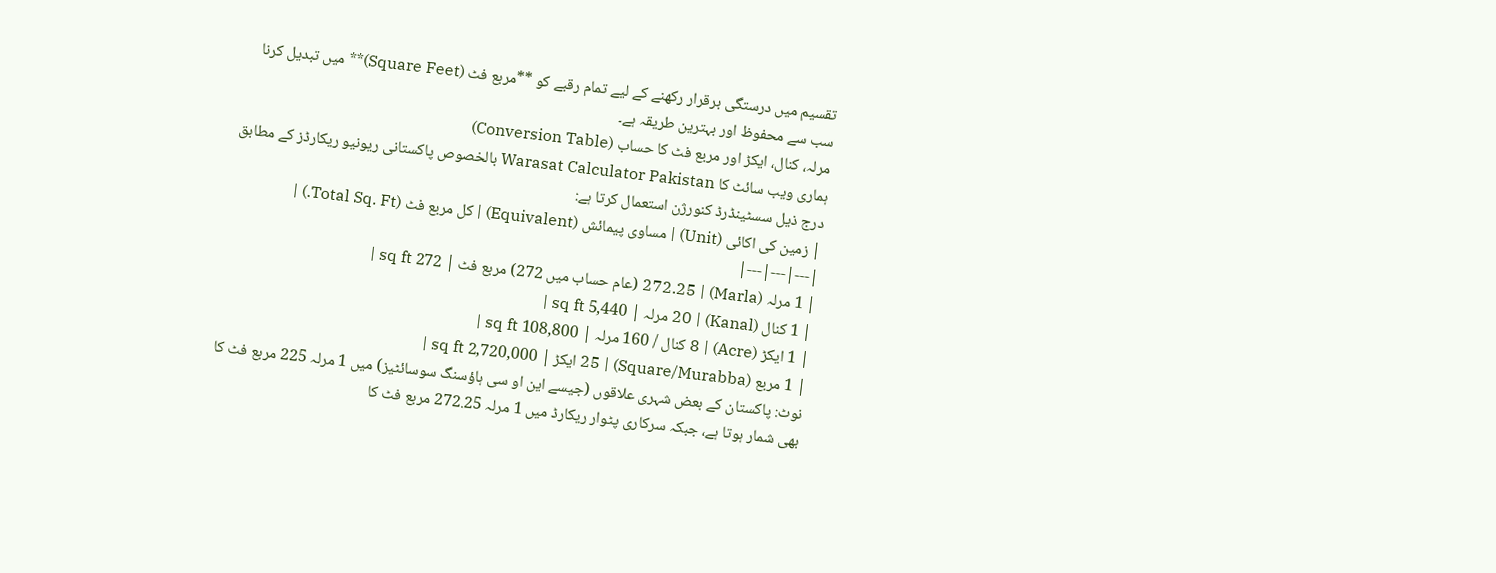تقسیم میں درستگی برقرار رکھنے کے لیے تمام رقبے کو **مربع فٹ (Square Feet)** میں تبدیل کرنا سب سے محفوظ اور بہترین طریقہ ہے۔
مرلہ، کنال، ایکڑ اور مربع فٹ کا حساب (Conversion Table)
ہماری ویب سائٹ کا Warasat Calculator Pakistan بالخصوص پاکستانی ریونیو ریکارڈز کے مطابق درج ذیل سسٹینڈرڈ کنورژن استعمال کرتا ہے:
| زمین کی اکائی (Unit) | مساوی پیمائش (Equivalent) | کل مربع فٹ (Total Sq. Ft.) |
|---|---|---|
| 1 مرلہ (Marla) | 272.25 (عام حساب میں 272) مربع فٹ | 272 sq ft |
| 1 کنال (Kanal) | 20 مرلہ | 5,440 sq ft |
| 1 ایکڑ (Acre) | 8 کنال / 160 مرلہ | 108,800 sq ft |
| 1 مربع (Square/Murabba) | 25 ایکڑ | 2,720,000 sq ft |
نوٹ: پاکستان کے بعض شہری علاقوں (جیسے این او سی ہاؤسنگ سوسائٹیز) میں 1 مرلہ 225 مربع فٹ کا بھی شمار ہوتا ہے، جبکہ سرکاری پٹوار ریکارڈ میں 1 مرلہ 272.25 مربع فٹ کا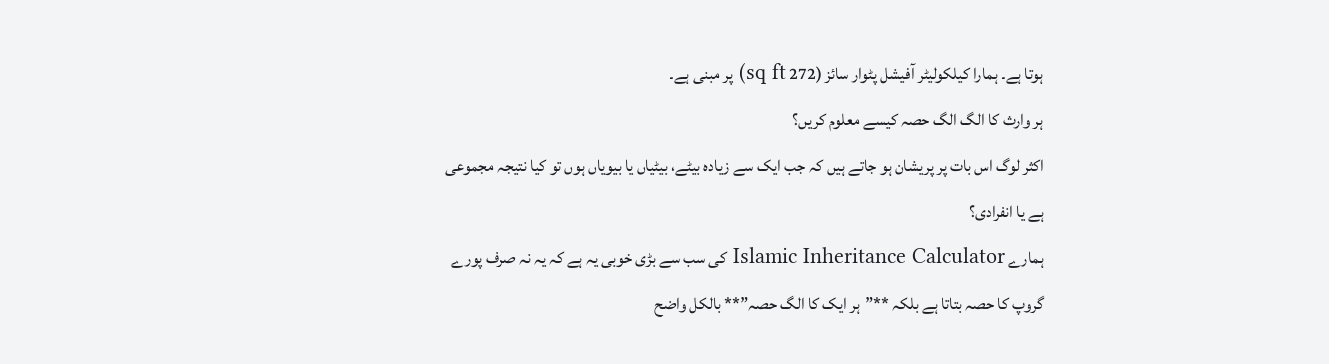ہوتا ہے۔ ہمارا کیلکولیٹر آفیشل پٹوار سائز (272 sq ft) پر مبنی ہے۔
ہر وارث کا الگ الگ حصہ کیسے معلوم کریں؟
اکثر لوگ اس بات پر پریشان ہو جاتے ہیں کہ جب ایک سے زیادہ بیٹے، بیٹیاں یا بیویاں ہوں تو کیا نتیجہ مجموعی ہے یا انفرادی؟
ہمارے Islamic Inheritance Calculator کی سب سے بڑی خوبی یہ ہے کہ یہ نہ صرف پورے گروپ کا حصہ بتاتا ہے بلکہ **”ہر ایک کا الگ حصہ”** بالکل واضح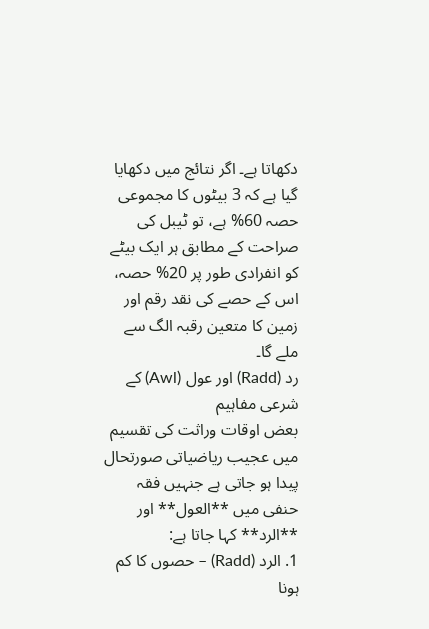دکھاتا ہے۔ اگر نتائج میں دکھایا گیا ہے کہ 3 بیٹوں کا مجموعی حصہ 60% ہے، تو ٹیبل کی صراحت کے مطابق ہر ایک بیٹے کو انفرادی طور پر 20% حصہ، اس کے حصے کی نقد رقم اور زمین کا متعین رقبہ الگ سے ملے گا۔
رد (Radd) اور عول (Awl) کے شرعی مفاہیم
بعض اوقات وراثت کی تقسیم میں عجیب ریاضیاتی صورتحال پیدا ہو جاتی ہے جنہیں فقہ حنفی میں **العول** اور **الرد** کہا جاتا ہے:
1. الرد (Radd) – حصوں کا کم ہونا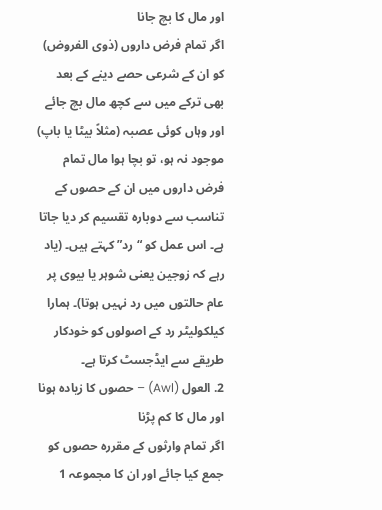اور مال کا بچ جانا
اگر تمام فرض داروں (ذوی الفروض) کو ان کے شرعی حصے دینے کے بعد بھی ترکے میں سے کچھ مال بچ جائے اور وہاں کوئی عصبہ (مثلاً بیٹا یا باپ) موجود نہ ہو، تو بچا ہوا مال تمام فرض داروں میں ان کے حصوں کے تناسب سے دوبارہ تقسیم کر دیا جاتا ہے۔ اس عمل کو “رد” کہتے ہیں۔ (یاد رہے کہ زوجین یعنی شوہر یا بیوی پر عام حالتوں میں رد نہیں ہوتا)۔ ہمارا کیلکولیٹر رد کے اصولوں کو خودکار طریقے سے ایڈجسٹ کرتا ہے۔
2. العول (Awl) – حصوں کا زیادہ ہونا اور مال کا کم پڑنا
اگر تمام وارثوں کے مقررہ حصوں کو جمع کیا جائے اور ان کا مجموعہ 1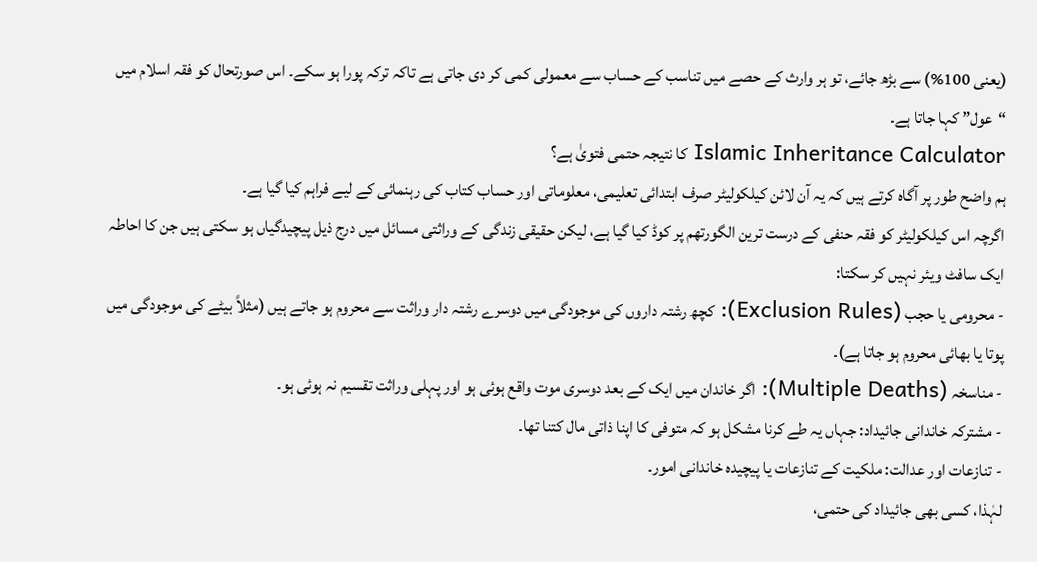(یعنی 100%) سے بڑھ جائے، تو ہر وارث کے حصے میں تناسب کے حساب سے معمولی کمی کر دی جاتی ہے تاکہ ترکہ پورا ہو سکے۔ اس صورتحال کو فقہ اسلام میں “عول” کہا جاتا ہے۔
Islamic Inheritance Calculator کا نتیجہ حتمی فتویٰ ہے؟
ہم واضح طور پر آگاہ کرتے ہیں کہ یہ آن لائن کیلکولیٹر صرف ابتدائی تعلیمی، معلوماتی اور حساب کتاب کی رہنمائی کے لیے فراہم کیا گیا ہے۔
اگرچہ اس کیلکولیٹر کو فقہ حنفی کے درست ترین الگورتھم پر کوڈ کیا گیا ہے، لیکن حقیقی زندگی کے وراثتی مسائل میں درج ذیل پیچیدگیاں ہو سکتی ہیں جن کا احاطہ ایک سافٹ ویئر نہیں کر سکتا:
- محرومی یا حجب (Exclusion Rules): کچھ رشتہ داروں کی موجودگی میں دوسرے رشتہ دار وراثت سے محروم ہو جاتے ہیں (مثلاً بیٹے کی موجودگی میں پوتا یا بھائی محروم ہو جاتا ہے)۔
- مناسخہ (Multiple Deaths): اگر خاندان میں ایک کے بعد دوسری موت واقع ہوئی ہو اور پہلی وراثت تقسیم نہ ہوئی ہو۔
- مشترکہ خاندانی جائیداد: جہاں یہ طے کرنا مشکل ہو کہ متوفی کا اپنا ذاتی مال کتنا تھا۔
- تنازعات اور عدالت: ملکیت کے تنازعات یا پیچیدہ خاندانی امور۔
لہٰذا، کسی بھی جائیداد کی حتمی،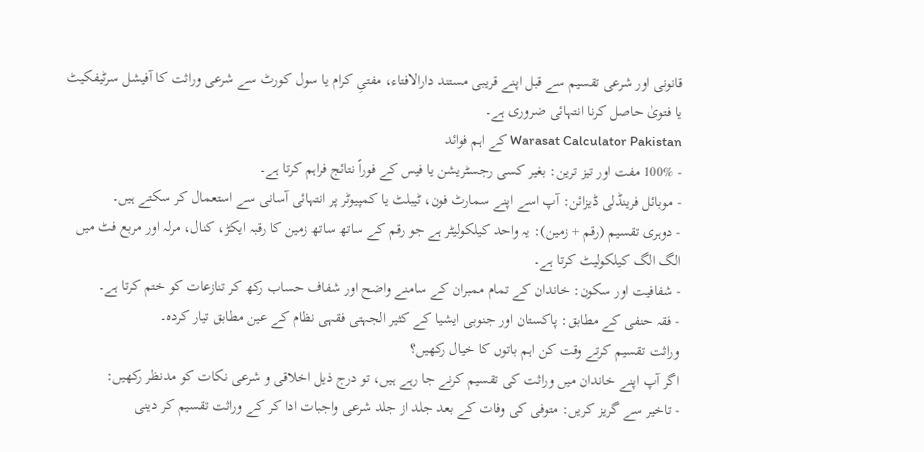قانونی اور شرعی تقسیم سے قبل اپنے قریبی مستند دارالافتاء، مفتیِ کرام یا سول کورٹ سے شرعی وراثت کا آفیشل سرٹیفکیٹ یا فتویٰ حاصل کرنا انتہائی ضروری ہے۔
Warasat Calculator Pakistan کے اہم فوائد
- 100% مفت اور تیز ترین: بغیر کسی رجسٹریشن یا فیس کے فوراً نتائج فراہم کرتا ہے۔
- موبائل فرینڈلی ڈیزائن: آپ اسے اپنے سمارٹ فون، ٹیبلٹ یا کمپیوٹر پر انتہائی آسانی سے استعمال کر سکتے ہیں۔
- دوہری تقسیم (رقم + زمین): یہ واحد کیلکولیٹر ہے جو رقم کے ساتھ ساتھ زمین کا رقبہ ایکڑ، کنال، مرلہ اور مربع فٹ میں الگ الگ کیلکولیٹ کرتا ہے۔
- شفافیت اور سکون: خاندان کے تمام ممبران کے سامنے واضح اور شفاف حساب رکھ کر تنازعات کو ختم کرتا ہے۔
- فقہ حنفی کے مطابق: پاکستان اور جنوبی ایشیا کے کثیر الجہتی فقہی نظام کے عین مطابق تیار کردہ۔
وراثت تقسیم کرتے وقت کن اہم باتوں کا خیال رکھیں؟
اگر آپ اپنے خاندان میں وراثت کی تقسیم کرنے جا رہے ہیں، تو درج ذیل اخلاقی و شرعی نکات کو مدنظر رکھیں:
- تاخیر سے گریز کریں: متوفی کی وفات کے بعد جلد از جلد شرعی واجبات ادا کر کے وراثت تقسیم کر دینی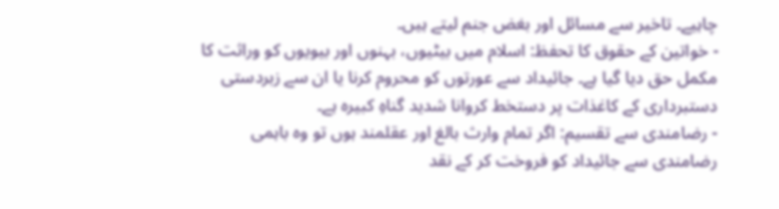چاہیے۔ تاخیر سے مسائل اور بغض جنم لیتے ہیں۔
- خواتین کے حقوق کا تحفظ: اسلام میں بیٹیوں، بہنوں اور بیویوں کو وراثت کا مکمل حق دیا گیا ہے۔ جائیداد سے عورتوں کو محروم کرنا یا ان سے زبردستی دستبرداری کے کاغذات پر دستخط کروانا شدید گناہِ کبیرہ ہے۔
- رضامندی سے تقسیم: اگر تمام وارث بالغ اور عقلمند ہوں تو وہ باہمی رضامندی سے جائیداد کو فروخت کر کے نقد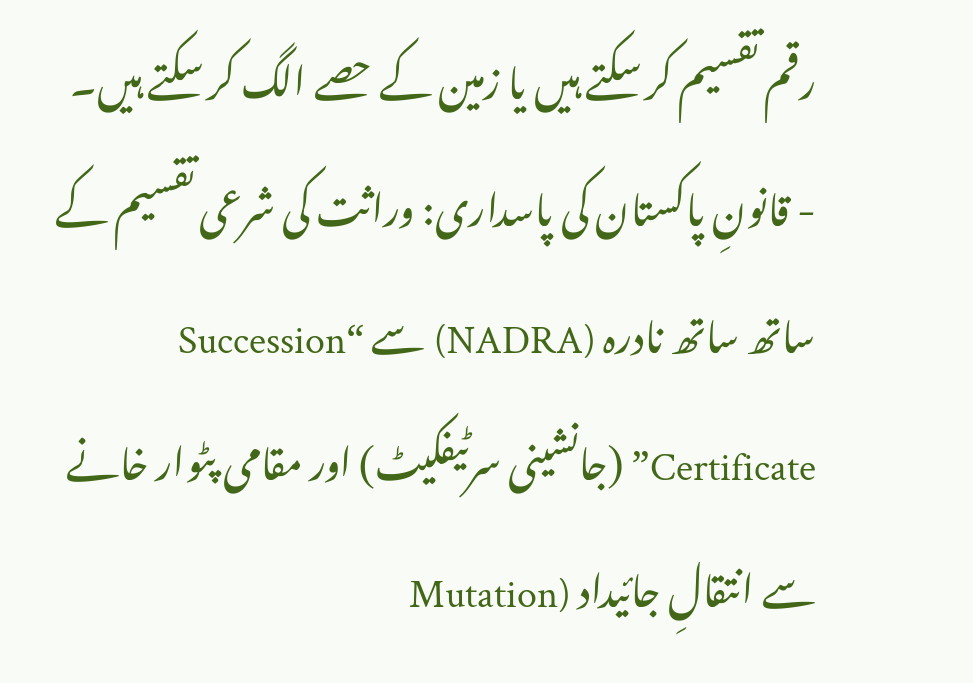رقم تقسیم کر سکتے ہیں یا زمین کے حصے الگ کر سکتے ہیں۔
- قانونِ پاکستان کی پاسداری: وراثت کی شرعی تقسیم کے ساتھ ساتھ نادرہ (NADRA) سے “Succession Certificate” (جانشینی سرٹیفکیٹ) اور مقامی پٹوار خانے سے انتقالِ جائیداد (Mutation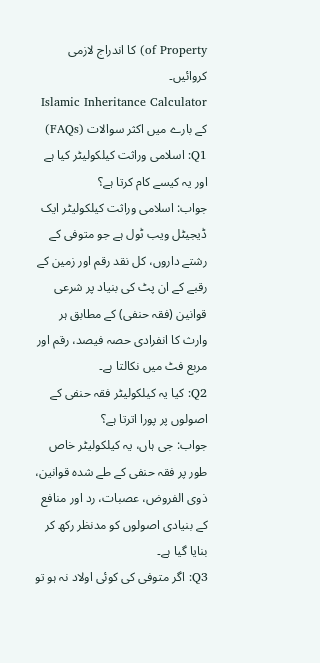of Property) کا اندراج لازمی کروائیں۔
Islamic Inheritance Calculator کے بارے میں اکثر سوالات (FAQs)
Q1: اسلامی وراثت کیلکولیٹر کیا ہے اور یہ کیسے کام کرتا ہے؟
جواب: اسلامی وراثت کیلکولیٹر ایک ڈیجیٹل ویب ٹول ہے جو متوفی کے رشتے داروں، کل نقد رقم اور زمین کے رقبے کے ان پٹ کی بنیاد پر شرعی قوانین (فقہ حنفی) کے مطابق ہر وارث کا انفرادی حصہ فیصد، رقم اور مربع فٹ میں نکالتا ہے۔
Q2: کیا یہ کیلکولیٹر فقہ حنفی کے اصولوں پر پورا اترتا ہے؟
جواب: جی ہاں، یہ کیلکولیٹر خاص طور پر فقہ حنفی کے طے شدہ قوانین، ذوی الفروض، عصبات، رد اور منافع کے بنیادی اصولوں کو مدنظر رکھ کر بنایا گیا ہے۔
Q3: اگر متوفی کی کوئی اولاد نہ ہو تو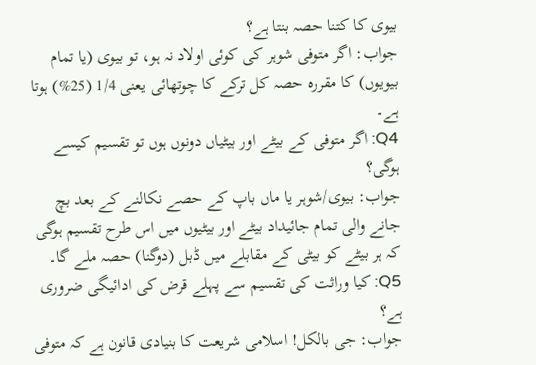بیوی کا کتنا حصہ بنتا ہے؟
جواب: اگر متوفی شوہر کی کوئی اولاد نہ ہو، تو بیوی (یا تمام بیویوں) کا مقررہ حصہ کل ترکے کا چوتھائی یعنی 1/4 (25%) ہوتا ہے۔
Q4: اگر متوفی کے بیٹے اور بیٹیاں دونوں ہوں تو تقسیم کیسے ہوگی؟
جواب: بیوی/شوہر یا ماں باپ کے حصے نکالنے کے بعد بچ جانے والی تمام جائیداد بیٹے اور بیٹیوں میں اس طرح تقسیم ہوگی کہ ہر بیٹے کو بیٹی کے مقابلے میں ڈبل (دوگنا) حصہ ملے گا۔
Q5: کیا وراثت کی تقسیم سے پہلے قرض کی ادائیگی ضروری ہے؟
جواب: جی بالکل! اسلامی شریعت کا بنیادی قانون ہے کہ متوفی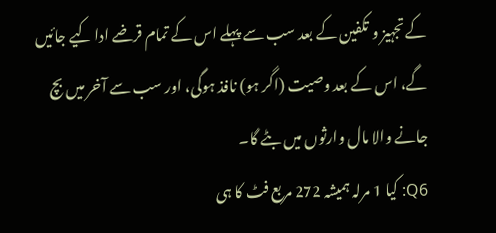کے تجہیز و تکفین کے بعد سب سے پہلے اس کے تمام قرضے ادا کیے جائیں گے، اس کے بعد وصیت (اگر ہو) نافذ ہوگی، اور سب سے آخر میں بچ جانے والا مال وارثوں میں بٹے گا۔
Q6: کیا 1 مرلہ ہمیشہ 272 مربع فٹ کا ہی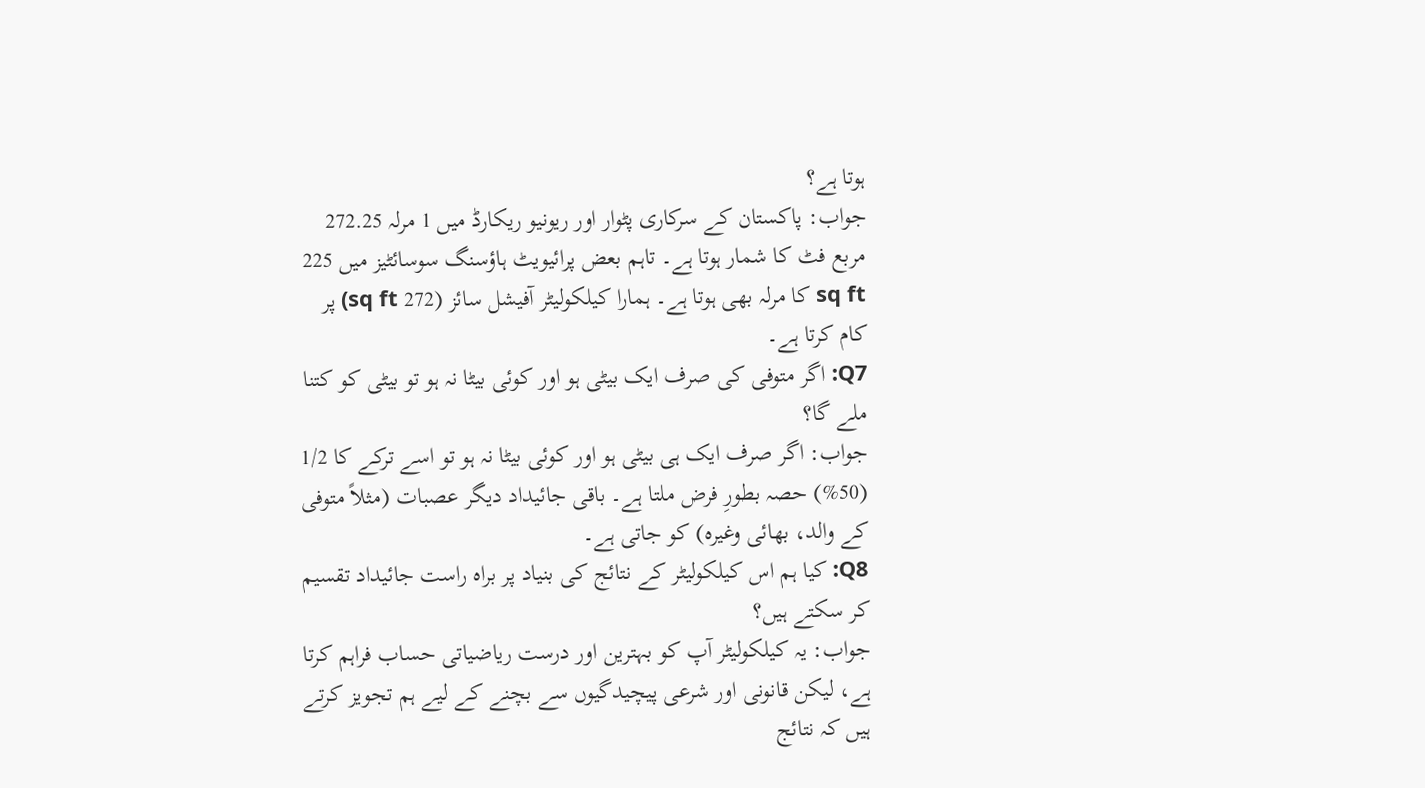ہوتا ہے؟
جواب: پاکستان کے سرکاری پٹوار اور ریونیو ریکارڈ میں 1 مرلہ 272.25 مربع فٹ کا شمار ہوتا ہے۔ تاہم بعض پرائیویٹ ہاؤسنگ سوسائٹیز میں 225 sq ft کا مرلہ بھی ہوتا ہے۔ ہمارا کیلکولیٹر آفیشل سائز (272 sq ft) پر کام کرتا ہے۔
Q7: اگر متوفی کی صرف ایک بیٹی ہو اور کوئی بیٹا نہ ہو تو بیٹی کو کتنا ملے گا؟
جواب: اگر صرف ایک ہی بیٹی ہو اور کوئی بیٹا نہ ہو تو اسے ترکے کا 1/2 (50%) حصہ بطورِ فرض ملتا ہے۔ باقی جائیداد دیگر عصبات (مثلاً متوفی کے والد، بھائی وغیرہ) کو جاتی ہے۔
Q8: کیا ہم اس کیلکولیٹر کے نتائج کی بنیاد پر براہ راست جائیداد تقسیم کر سکتے ہیں؟
جواب: یہ کیلکولیٹر آپ کو بہترین اور درست ریاضیاتی حساب فراہم کرتا ہے، لیکن قانونی اور شرعی پیچیدگیوں سے بچنے کے لیے ہم تجویز کرتے ہیں کہ نتائج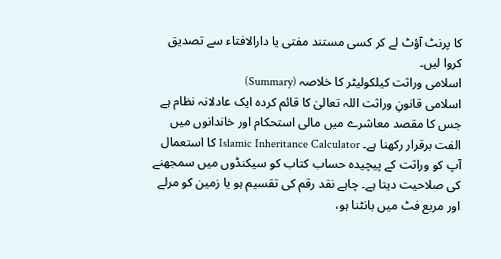کا پرنٹ آؤٹ لے کر کسی مستند مفتی یا دارالافتاء سے تصدیق کروا لیں۔
اسلامی وراثت کیلکولیٹر کا خلاصہ (Summary)
اسلامی قانونِ وراثت اللہ تعالیٰ کا قائم کردہ ایک عادلانہ نظام ہے جس کا مقصد معاشرے میں مالی استحکام اور خاندانوں میں الفت برقرار رکھنا ہے۔ Islamic Inheritance Calculator کا استعمال آپ کو وراثت کے پیچیدہ حساب کتاب کو سیکنڈوں میں سمجھنے کی صلاحیت دیتا ہے۔ چاہے نقد رقم کی تقسیم ہو یا زمین کو مرلے اور مربع فٹ میں بانٹنا ہو،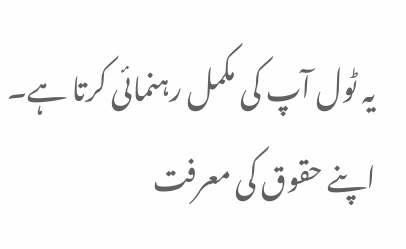یہ ٹول آپ کی مکمل رہنمائی کرتا ہے۔ اپنے حقوق کی معرفت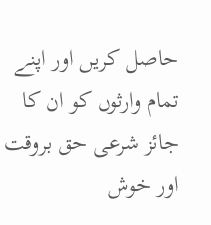حاصل کریں اور اپنے تمام وارثوں کو ان کا جائز شرعی حق بروقت اور خوش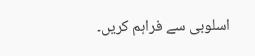اسلوبی سے فراہم کریں۔